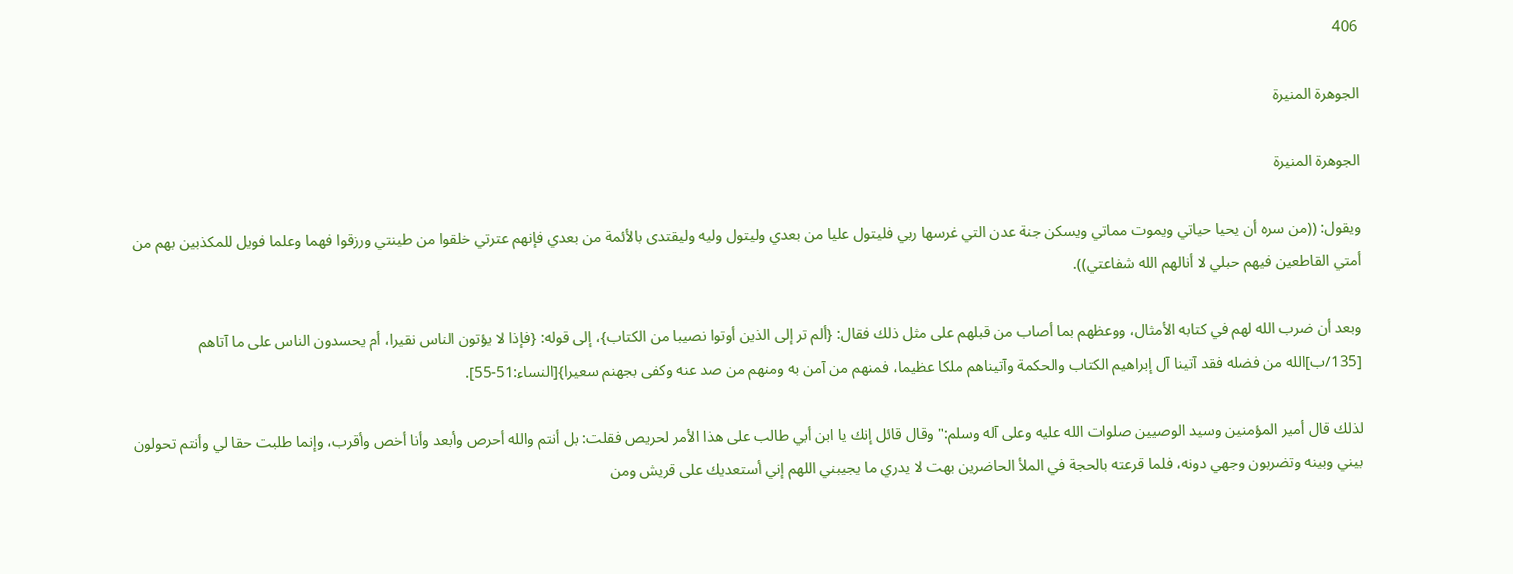406

الجوهرة المنيرة

الجوهرة المنيرة

ويقول: ((من سره أن يحيا حياتي ويموت مماتي ويسكن جنة عدن التي غرسها ربي فليتول عليا من بعدي وليتول وليه وليقتدى بالأئمة من بعدي فإنهم عترتي خلقوا من طينتي ورزقوا فهما وعلما فويل للمكذبين بهم من أمتي القاطعين فيهم حبلي لا أنالهم الله شفاعتي)).

وبعد أن ضرب الله لهم في كتابه الأمثال، ووعظهم بما أصاب من قبلهم على مثل ذلك فقال: {ألم تر إلى الذين أوتوا نصيبا من الكتاب}، إلى قوله: {فإذا لا يؤتون الناس نقيرا، أم يحسدون الناس على ما آتاهم [135/ب]الله من فضله فقد آتينا آل إبراهيم الكتاب والحكمة وآتيناهم ملكا عظيما، فمنهم من آمن به ومنهم من صد عنه وكفى بجهنم سعيرا}[النساء:51-55].

لذلك قال أمير المؤمنين وسيد الوصيين صلوات الله عليه وعلى آله وسلم:" وقال قائل إنك يا ابن أبي طالب على هذا الأمر لحريص فقلت: بل أنتم والله أحرص وأبعد وأنا أخص وأقرب، وإنما طلبت حقا لي وأنتم تحولون بيني وبينه وتضربون وجهي دونه، فلما قرعته بالحجة في الملأ الحاضرين بهت لا يدري ما يجيبني اللهم إني أستعديك على قريش ومن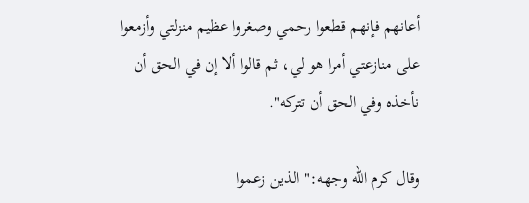أعانهم فإنهم قطعوا رحمي وصغروا عظيم منزلتي وأزمعوا على منازعتي أمرا هو لي، ثم قالوا ألا إن في الحق أن نأخذه وفي الحق أن تتركه".

وقال كرم الله وجهه:" الذين زعموا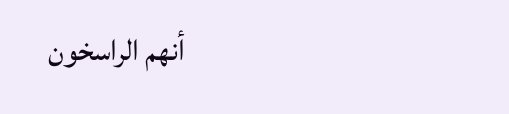أنهم الراسخون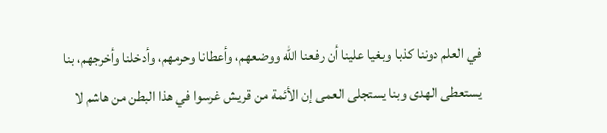في العلم دوننا كذبا وبغيا علينا أن رفعنا الله ووضعهم، وأعطانا وحرمهم، وأدخلنا وأخرجهم، بنا يستعطى الهدى وبنا يستجلى العمى إن الأئمة من قريش غرسوا في هذا البطن من هاشم لا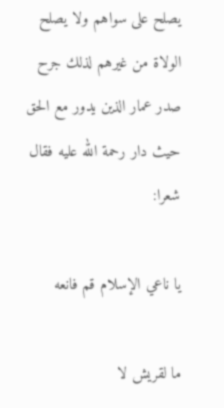يصلح على سواهم ولا يصلح الولاة من غيرهم لذلك جرح صدر عمار الذين يدور مع الحق حيث دار رحمة الله عليه فقال شعرا:

يا ناعي الإسلام قم فانعه

ما لقريش لا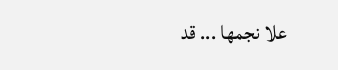علا نجمها ... قد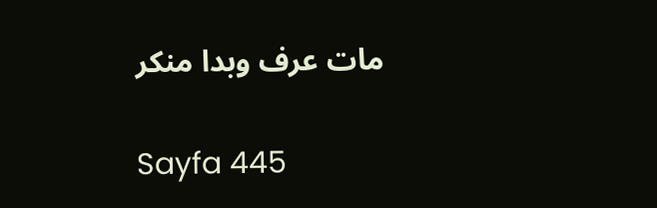مات عرف وبدا منكر

Sayfa 445